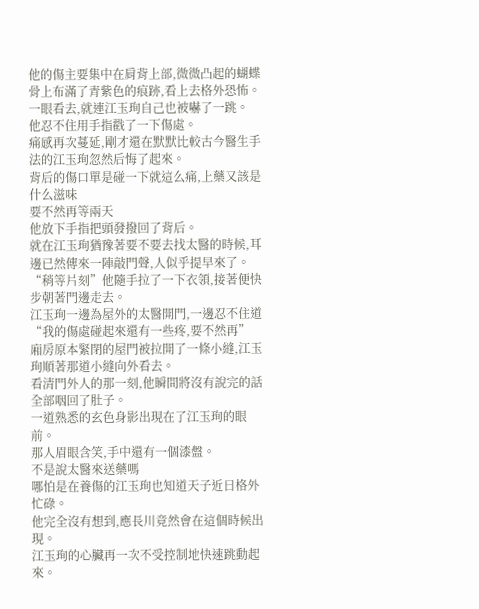他的傷主要集中在肩背上部,微微凸起的蝴蝶骨上布滿了青紫色的痕跡,看上去格外恐怖。
一眼看去,就連江玉珣自己也被嚇了一跳。
他忍不住用手指戳了一下傷處。
痛感再次蔓延,剛才還在默默比較古今醫生手法的江玉珣忽然后悔了起來。
背后的傷口單是碰一下就這么痛,上藥又該是什么滋味
要不然再等兩天
他放下手指把頭發撥回了背后。
就在江玉珣猶豫著要不要去找太醫的時候,耳邊已然傳來一陣敲門聲,人似乎提早來了。
“稍等片刻”他隨手拉了一下衣領,接著便快步朝著門邊走去。
江玉珣一邊為屋外的太醫開門,一邊忍不住道“我的傷處碰起來還有一些疼,要不然再”
廂房原本緊閉的屋門被拉開了一條小縫,江玉珣順著那道小縫向外看去。
看清門外人的那一刻,他瞬間將沒有說完的話全部咽回了肚子。
一道熟悉的玄色身影出現在了江玉珣的眼前。
那人眉眼含笑,手中還有一個漆盤。
不是說太醫來送藥嗎
哪怕是在養傷的江玉珣也知道天子近日格外忙碌。
他完全沒有想到,應長川竟然會在這個時候出現。
江玉珣的心臟再一次不受控制地快速跳動起來。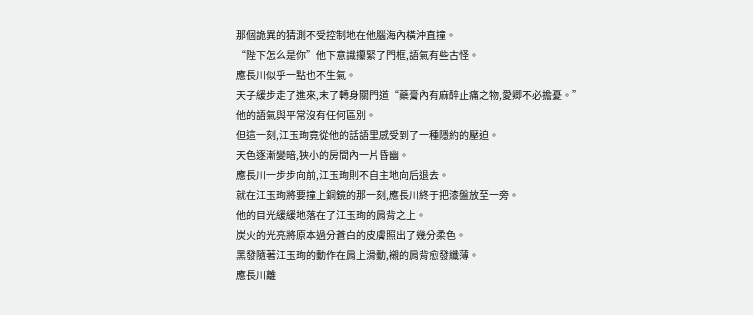那個詭異的猜測不受控制地在他腦海內橫沖直撞。
“陛下怎么是你”他下意識攥緊了門框,語氣有些古怪。
應長川似乎一點也不生氣。
天子緩步走了進來,末了轉身關門道“藥膏內有麻醉止痛之物,愛卿不必擔憂。”
他的語氣與平常沒有任何區別。
但這一刻,江玉珣竟從他的話語里感受到了一種隱約的壓迫。
天色逐漸變暗,狹小的房間內一片昏幽。
應長川一步步向前,江玉珣則不自主地向后退去。
就在江玉珣將要撞上銅鏡的那一刻,應長川終于把漆盤放至一旁。
他的目光緩緩地落在了江玉珣的肩背之上。
炭火的光亮將原本過分蒼白的皮膚照出了幾分柔色。
黑發隨著江玉珣的動作在肩上滑動,襯的肩背愈發纖薄。
應長川離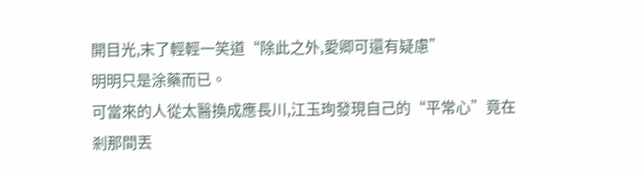開目光,末了輕輕一笑道“除此之外,愛卿可還有疑慮”
明明只是涂藥而已。
可當來的人從太醫換成應長川,江玉珣發現自己的“平常心”竟在剎那間丟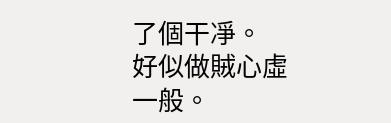了個干凈。
好似做賊心虛一般。